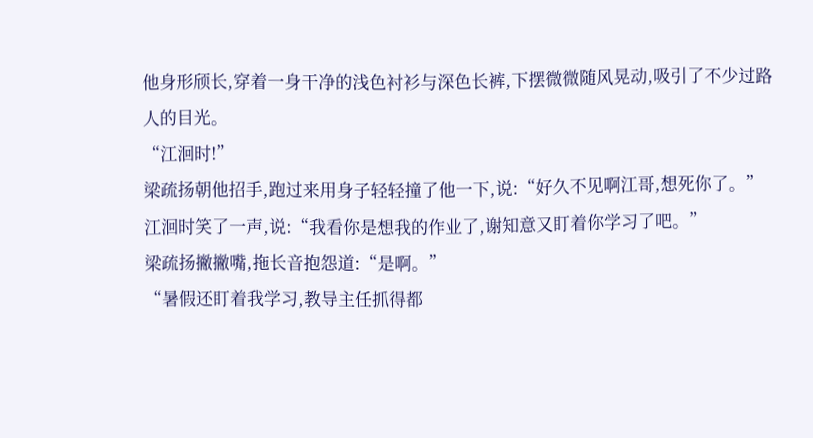他身形颀长,穿着一身干净的浅色衬衫与深色长裤,下摆微微随风晃动,吸引了不少过路人的目光。
“江洄时!”
梁疏扬朝他招手,跑过来用身子轻轻撞了他一下,说:“好久不见啊江哥,想死你了。”
江洄时笑了一声,说:“我看你是想我的作业了,谢知意又盯着你学习了吧。”
梁疏扬撇撇嘴,拖长音抱怨道:“是啊。”
“暑假还盯着我学习,教导主任抓得都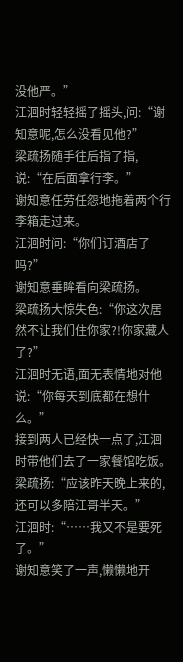没他严。”
江洄时轻轻摇了摇头,问:“谢知意呢,怎么没看见他?”
梁疏扬随手往后指了指,说:“在后面拿行李。”
谢知意任劳任怨地拖着两个行李箱走过来。
江洄时问:“你们订酒店了吗?”
谢知意垂眸看向梁疏扬。
梁疏扬大惊失色:“你这次居然不让我们住你家?!你家藏人了?”
江洄时无语,面无表情地对他说:“你每天到底都在想什么。”
接到两人已经快一点了,江洄时带他们去了一家餐馆吃饭。
梁疏扬:“应该昨天晚上来的,还可以多陪江哥半天。”
江洄时:“……我又不是要死了。”
谢知意笑了一声,懒懒地开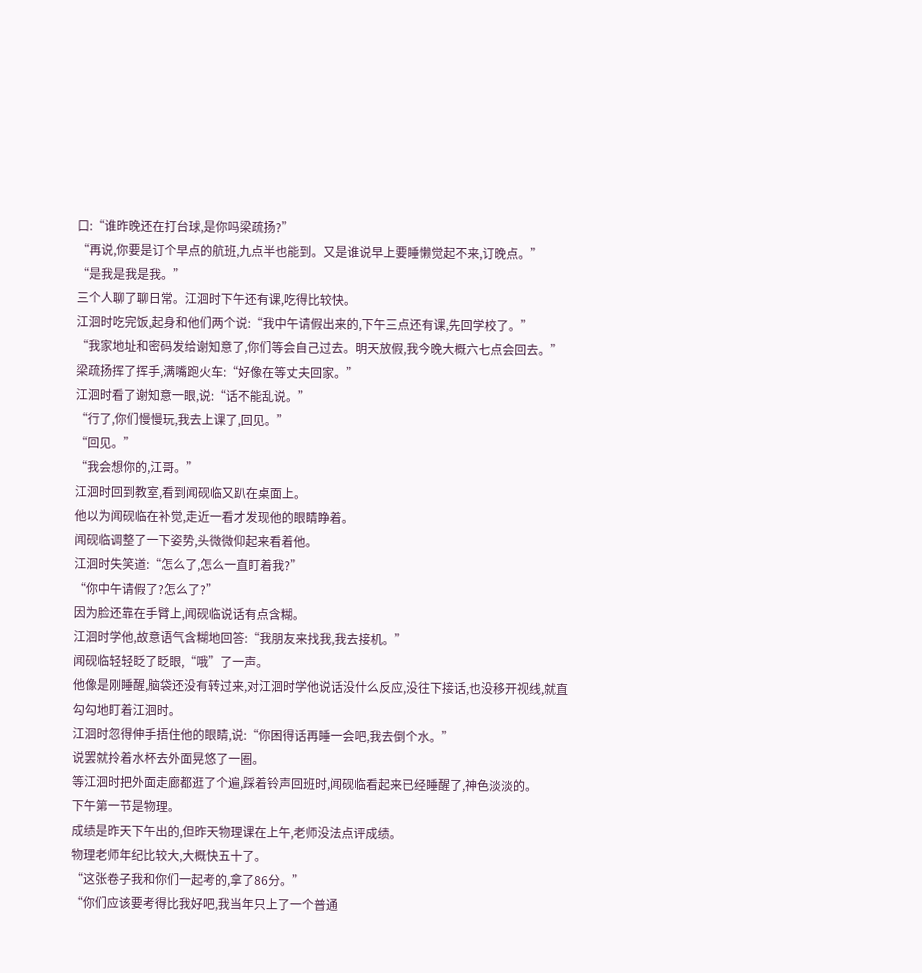口:“谁昨晚还在打台球,是你吗梁疏扬?”
“再说,你要是订个早点的航班,九点半也能到。又是谁说早上要睡懒觉起不来,订晚点。”
“是我是我是我。”
三个人聊了聊日常。江洄时下午还有课,吃得比较快。
江洄时吃完饭,起身和他们两个说:“我中午请假出来的,下午三点还有课,先回学校了。”
“我家地址和密码发给谢知意了,你们等会自己过去。明天放假,我今晚大概六七点会回去。”
梁疏扬挥了挥手,满嘴跑火车:“好像在等丈夫回家。”
江洄时看了谢知意一眼,说:“话不能乱说。”
“行了,你们慢慢玩,我去上课了,回见。”
“回见。”
“我会想你的,江哥。”
江洄时回到教室,看到闻砚临又趴在桌面上。
他以为闻砚临在补觉,走近一看才发现他的眼睛睁着。
闻砚临调整了一下姿势,头微微仰起来看着他。
江洄时失笑道:“怎么了,怎么一直盯着我?”
“你中午请假了?怎么了?”
因为脸还靠在手臂上,闻砚临说话有点含糊。
江洄时学他,故意语气含糊地回答:“我朋友来找我,我去接机。”
闻砚临轻轻眨了眨眼,“哦”了一声。
他像是刚睡醒,脑袋还没有转过来,对江洄时学他说话没什么反应,没往下接话,也没移开视线,就直勾勾地盯着江洄时。
江洄时忽得伸手捂住他的眼睛,说:“你困得话再睡一会吧,我去倒个水。”
说罢就拎着水杯去外面晃悠了一圈。
等江洄时把外面走廊都逛了个遍,踩着铃声回班时,闻砚临看起来已经睡醒了,神色淡淡的。
下午第一节是物理。
成绩是昨天下午出的,但昨天物理课在上午,老师没法点评成绩。
物理老师年纪比较大,大概快五十了。
“这张卷子我和你们一起考的,拿了86分。”
“你们应该要考得比我好吧,我当年只上了一个普通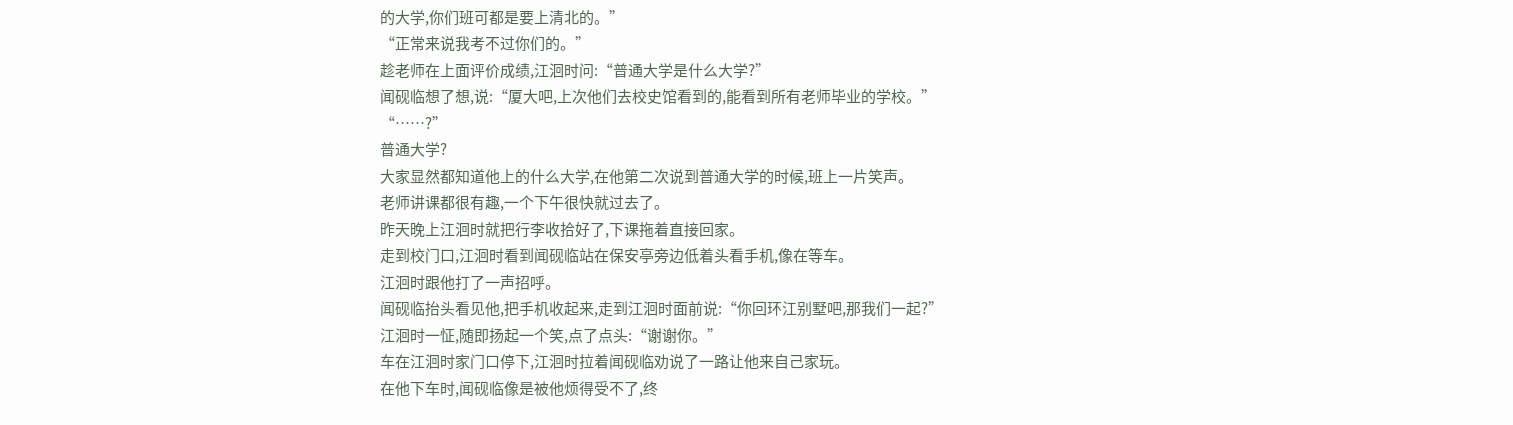的大学,你们班可都是要上清北的。”
“正常来说我考不过你们的。”
趁老师在上面评价成绩,江洄时问:“普通大学是什么大学?”
闻砚临想了想,说:“厦大吧,上次他们去校史馆看到的,能看到所有老师毕业的学校。”
“……?”
普通大学?
大家显然都知道他上的什么大学,在他第二次说到普通大学的时候,班上一片笑声。
老师讲课都很有趣,一个下午很快就过去了。
昨天晚上江洄时就把行李收拾好了,下课拖着直接回家。
走到校门口,江洄时看到闻砚临站在保安亭旁边低着头看手机,像在等车。
江洄时跟他打了一声招呼。
闻砚临抬头看见他,把手机收起来,走到江洄时面前说:“你回环江别墅吧,那我们一起?”
江洄时一怔,随即扬起一个笑,点了点头:“谢谢你。”
车在江洄时家门口停下,江洄时拉着闻砚临劝说了一路让他来自己家玩。
在他下车时,闻砚临像是被他烦得受不了,终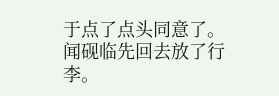于点了点头同意了。
闻砚临先回去放了行李。